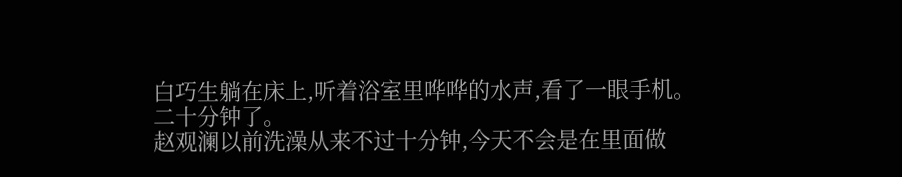白巧生躺在床上,听着浴室里哗哗的水声,看了一眼手机。
二十分钟了。
赵观澜以前洗澡从来不过十分钟,今天不会是在里面做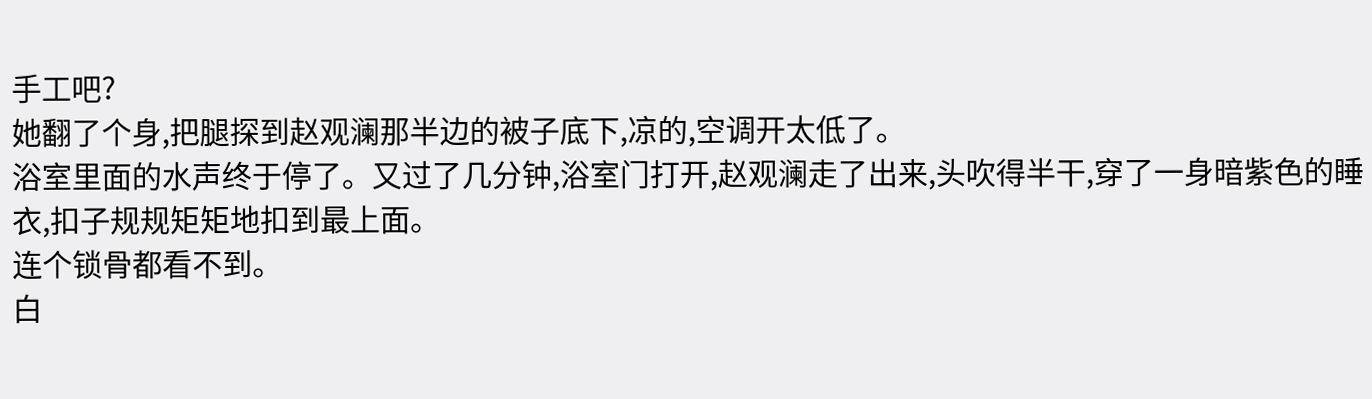手工吧?
她翻了个身,把腿探到赵观澜那半边的被子底下,凉的,空调开太低了。
浴室里面的水声终于停了。又过了几分钟,浴室门打开,赵观澜走了出来,头吹得半干,穿了一身暗紫色的睡衣,扣子规规矩矩地扣到最上面。
连个锁骨都看不到。
白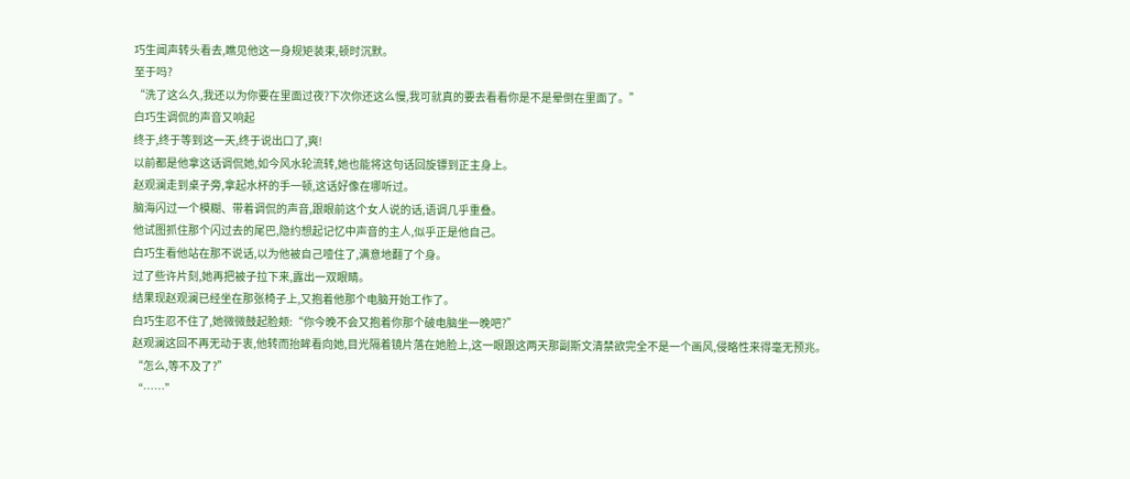巧生闻声转头看去,瞧见他这一身规矩装束,顿时沉默。
至于吗?
“洗了这么久,我还以为你要在里面过夜?下次你还这么慢,我可就真的要去看看你是不是晕倒在里面了。”
白巧生调侃的声音又响起
终于,终于等到这一天,终于说出口了,爽!
以前都是他拿这话调侃她,如今风水轮流转,她也能将这句话回旋镖到正主身上。
赵观澜走到桌子旁,拿起水杯的手一顿,这话好像在哪听过。
脑海闪过一个模糊、带着调侃的声音,跟眼前这个女人说的话,语调几乎重叠。
他试图抓住那个闪过去的尾巴,隐约想起记忆中声音的主人,似乎正是他自己。
白巧生看他站在那不说话,以为他被自己噎住了,满意地翻了个身。
过了些许片刻,她再把被子拉下来,露出一双眼睛。
结果现赵观澜已经坐在那张椅子上,又抱着他那个电脑开始工作了。
白巧生忍不住了,她微微鼓起脸颊:“你今晚不会又抱着你那个破电脑坐一晚吧?”
赵观澜这回不再无动于衷,他转而抬眸看向她,目光隔着镜片落在她脸上,这一眼跟这两天那副斯文清禁欲完全不是一个画风,侵略性来得毫无预兆。
“怎么,等不及了?”
“……”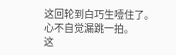这回轮到白巧生噎住了。
心不自觉漏跳一拍。
这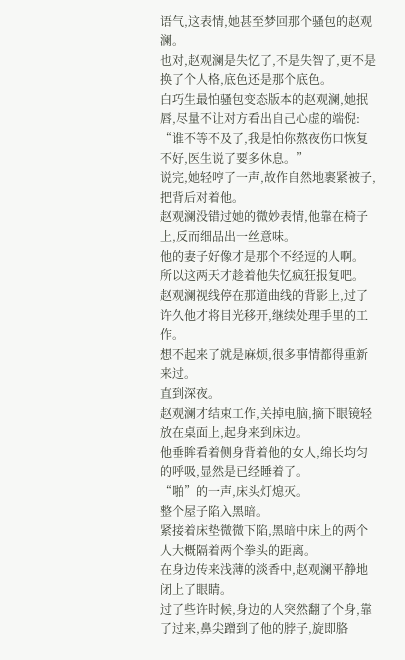语气,这表情,她甚至梦回那个骚包的赵观澜。
也对,赵观澜是失忆了,不是失智了,更不是换了个人格,底色还是那个底色。
白巧生最怕骚包变态版本的赵观澜,她抿唇,尽量不让对方看出自己心虚的端倪:
“谁不等不及了,我是怕你熬夜伤口恢复不好,医生说了要多休息。”
说完,她轻哼了一声,故作自然地裹紧被子,把背后对着他。
赵观澜没错过她的微妙表情,他靠在椅子上,反而细品出一丝意味。
他的妻子好像才是那个不经逗的人啊。
所以这两天才趁着他失忆疯狂报复吧。
赵观澜视线停在那道曲线的背影上,过了许久他才将目光移开,继续处理手里的工作。
想不起来了就是麻烦,很多事情都得重新来过。
直到深夜。
赵观澜才结束工作,关掉电脑,摘下眼镜轻放在桌面上,起身来到床边。
他垂眸看着侧身背着他的女人,绵长均匀的呼吸,显然是已经睡着了。
“啪”的一声,床头灯熄灭。
整个屋子陷入黑暗。
紧接着床垫微微下陷,黑暗中床上的两个人大概隔着两个拳头的距离。
在身边传来浅薄的淡香中,赵观澜平静地闭上了眼睛。
过了些许时候,身边的人突然翻了个身,靠了过来,鼻尖蹭到了他的脖子,旋即胳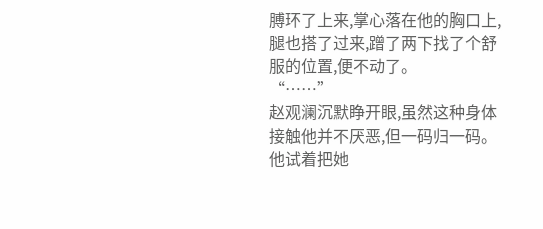膊环了上来,掌心落在他的胸口上,腿也搭了过来,蹭了两下找了个舒服的位置,便不动了。
“……”
赵观澜沉默睁开眼,虽然这种身体接触他并不厌恶,但一码归一码。
他试着把她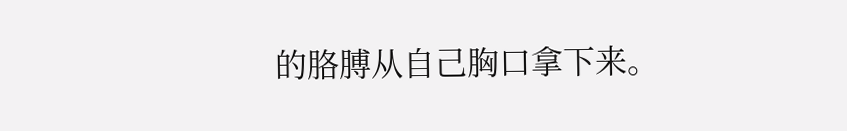的胳膊从自己胸口拿下来。